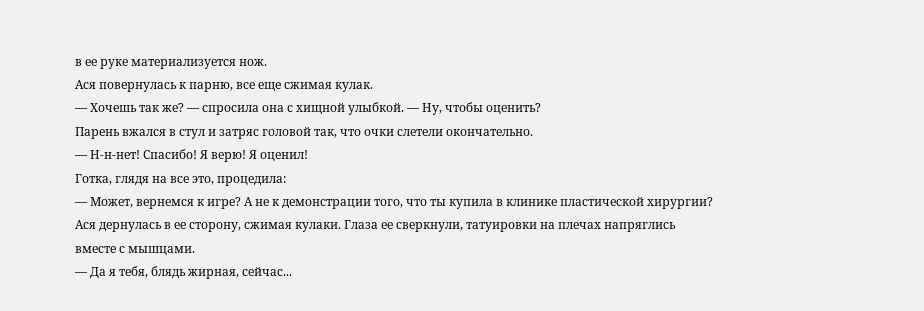в ее руке материализуется нож.
Ася повернулась к парню, все еще сжимая кулак.
— Хочешь так же? — спросила она с хищной улыбкой. — Ну, чтобы оценить?
Парень вжался в стул и затряс головой так, что очки слетели окончательно.
— Н-н-нет! Спасибо! Я верю! Я оценил!
Готка, глядя на все это, процедила:
— Может, вернемся к игре? А не к демонстрации того, что ты купила в клинике пластической хирургии?
Ася дернулась в ее сторону, сжимая кулаки. Глаза ее сверкнули, татуировки на плечах напряглись вместе с мышцами.
— Да я тебя, блядь жирная, сейчас...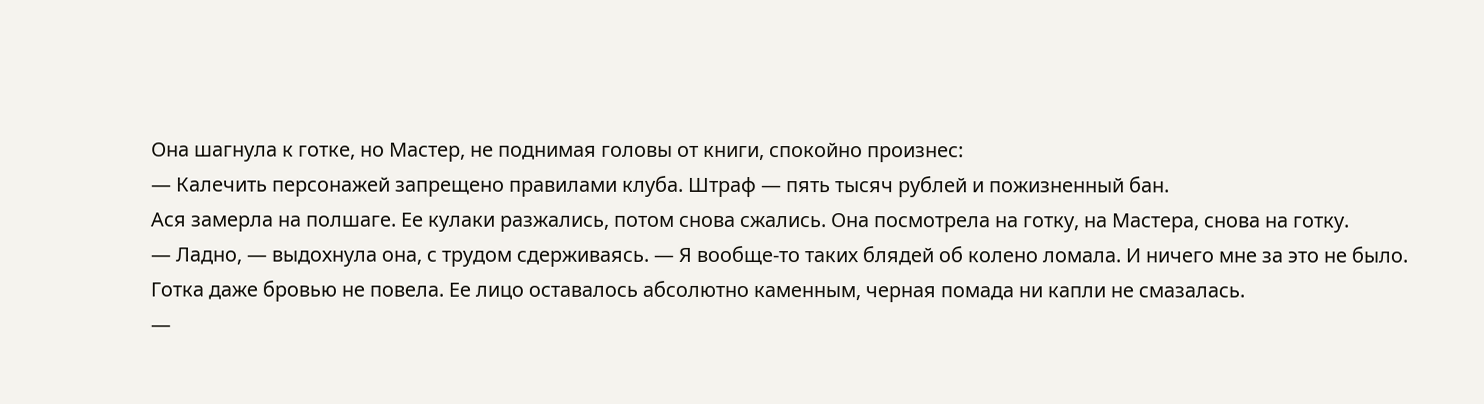Она шагнула к готке, но Мастер, не поднимая головы от книги, спокойно произнес:
— Калечить персонажей запрещено правилами клуба. Штраф — пять тысяч рублей и пожизненный бан.
Ася замерла на полшаге. Ее кулаки разжались, потом снова сжались. Она посмотрела на готку, на Мастера, снова на готку.
— Ладно, — выдохнула она, с трудом сдерживаясь. — Я вообще-то таких блядей об колено ломала. И ничего мне за это не было.
Готка даже бровью не повела. Ее лицо оставалось абсолютно каменным, черная помада ни капли не смазалась.
—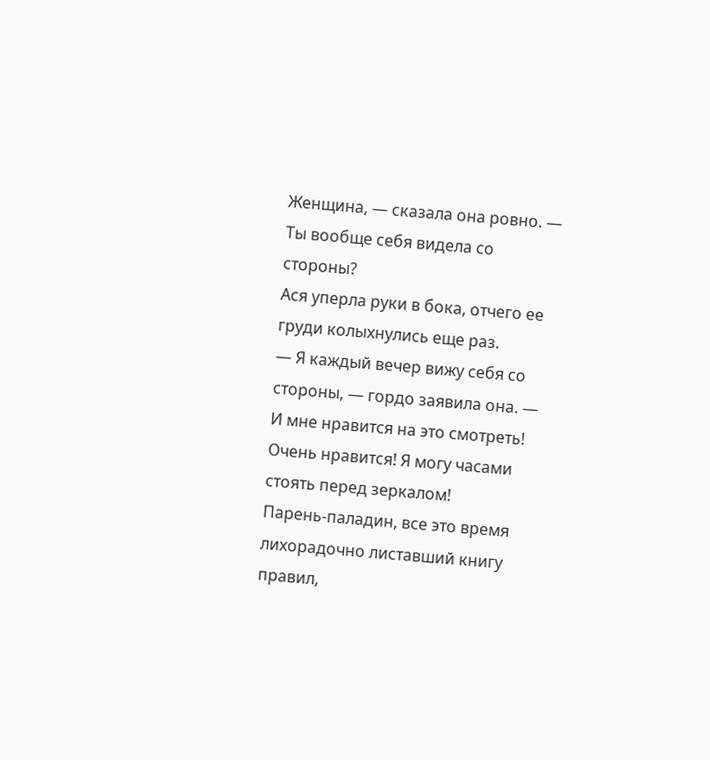Женщина, — сказала она ровно. — Ты вообще себя видела со стороны?
Ася уперла руки в бока, отчего ее груди колыхнулись еще раз.
— Я каждый вечер вижу себя со стороны, — гордо заявила она. — И мне нравится на это смотреть! Очень нравится! Я могу часами стоять перед зеркалом!
Парень-паладин, все это время лихорадочно листавший книгу правил,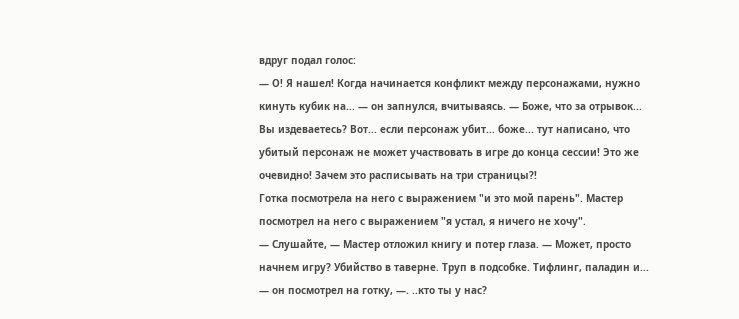вдруг подал голос:
— О! Я нашел! Когда начинается конфликт между персонажами, нужно кинуть кубик на... — он запнулся, вчитываясь. — Боже, что за отрывок... Вы издеваетесь? Вот... если персонаж убит... боже... тут написано, что убитый персонаж не может участвовать в игре до конца сессии! Это же очевидно! Зачем это расписывать на три страницы?!
Готка посмотрела на него с выражением "и это мой парень". Мастер посмотрел на него с выражением "я устал, я ничего не хочу".
— Слушайте, — Мастер отложил книгу и потер глаза. — Может, просто начнем игру? Убийство в таверне. Труп в подсобке. Тифлинг, паладин и... — он посмотрел на готку, —. ..кто ты у нас?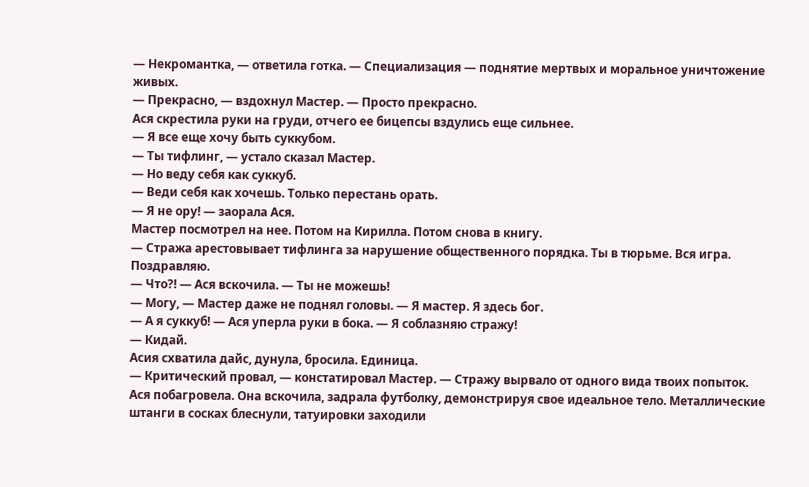— Некромантка, — ответила готка. — Специализация — поднятие мертвых и моральное уничтожение живых.
— Прекрасно, — вздохнул Мастер. — Просто прекрасно.
Ася скрестила руки на груди, отчего ее бицепсы вздулись еще сильнее.
— Я все еще хочу быть суккубом.
— Ты тифлинг, — устало сказал Мастер.
— Но веду себя как суккуб.
— Веди себя как хочешь. Только перестань орать.
— Я не ору! — заорала Ася.
Мастер посмотрел на нее. Потом на Кирилла. Потом снова в книгу.
— Стража арестовывает тифлинга за нарушение общественного порядка. Ты в тюрьме. Вся игра. Поздравляю.
— Что?! — Ася вскочила. — Ты не можешь!
— Могу, — Мастер даже не поднял головы. — Я мастер. Я здесь бог.
— А я суккуб! — Ася уперла руки в бока. — Я соблазняю стражу!
— Кидай.
Асия схватила дайс, дунула, бросила. Единица.
— Критический провал, — констатировал Мастер. — Стражу вырвало от одного вида твоих попыток.
Ася побагровела. Она вскочила, задрала футболку, демонстрируя свое идеальное тело. Металлические штанги в сосках блеснули, татуировки заходили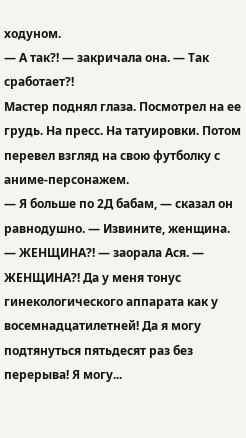ходуном.
— А так?! — закричала она. — Так сработает?!
Мастер поднял глаза. Посмотрел на ее грудь. На пресс. На татуировки. Потом перевел взгляд на свою футболку с аниме-персонажем.
— Я больше по 2Д бабам, — сказал он равнодушно. — Извините, женщина.
— ЖЕНЩИНА?! — заорала Ася. — ЖЕНЩИНА?! Да у меня тонус гинекологического аппарата как у восемнадцатилетней! Да я могу подтянуться пятьдесят раз без перерыва! Я могу...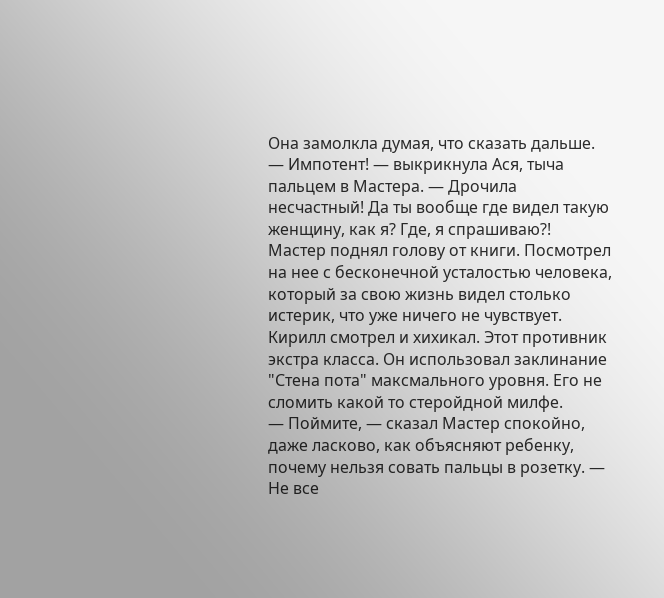Она замолкла думая, что сказать дальше.
— Импотент! — выкрикнула Ася, тыча пальцем в Мастера. — Дрочила несчастный! Да ты вообще где видел такую женщину, как я? Где, я спрашиваю?!
Мастер поднял голову от книги. Посмотрел на нее с бесконечной усталостью человека, который за свою жизнь видел столько истерик, что уже ничего не чувствует.
Кирилл смотрел и хихикал. Этот противник экстра класса. Он использовал заклинание "Стена пота" максмального уровня. Его не сломить какой то стеройдной милфе.
— Поймите, — сказал Мастер спокойно, даже ласково, как объясняют ребенку, почему нельзя совать пальцы в розетку. — Не все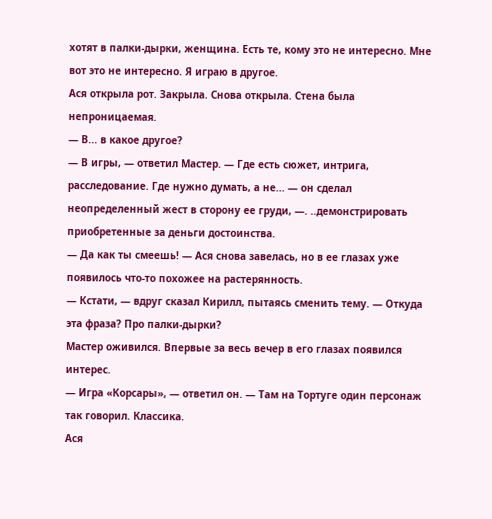хотят в палки-дырки, женщина. Есть те, кому это не интересно. Мне вот это не интересно. Я играю в другое.
Ася открыла рот. Закрыла. Снова открыла. Стена была непроницаемая.
— В... в какое другое?
— В игры, — ответил Мастер. — Где есть сюжет, интрига, расследование. Где нужно думать, а не... — он сделал неопределенный жест в сторону ее груди, —. ..демонстрировать приобретенные за деньги достоинства.
— Да как ты смеешь! — Ася снова завелась, но в ее глазах уже появилось что-то похожее на растерянность.
— Кстати, — вдруг сказал Кирилл, пытаясь сменить тему. — Откуда эта фраза? Про палки-дырки?
Мастер оживился. Впервые за весь вечер в его глазах появился интерес.
— Игра «Корсары», — ответил он. — Там на Тортуге один персонаж так говорил. Классика.
Ася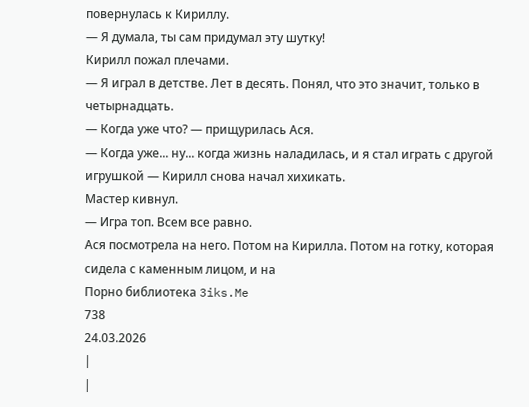повернулась к Кириллу.
— Я думала, ты сам придумал эту шутку!
Кирилл пожал плечами.
— Я играл в детстве. Лет в десять. Понял, что это значит, только в четырнадцать.
— Когда уже что? — прищурилась Ася.
— Когда уже... ну... когда жизнь наладилась, и я стал играть с другой игрушкой — Кирилл снова начал хихикать.
Мастер кивнул.
— Игра топ. Всем все равно.
Ася посмотрела на него. Потом на Кирилла. Потом на готку, которая сидела с каменным лицом, и на
Порно библиотека 3iks.Me
738
24.03.2026
|
|